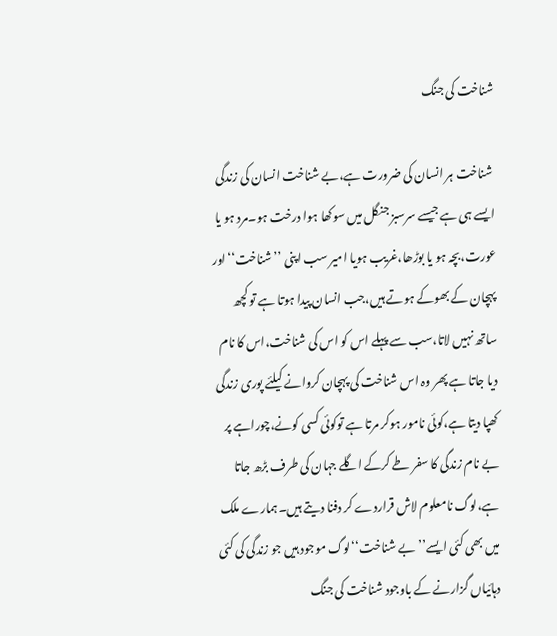شناخت کی جنگ

 شناخت ہر انسان کی ضرورت ہے،بے شناخت انسان کی زندگی ایسے ہی ہے جیسے سرسبز جنگل میں سوکھا ہوا درخت ہو۔مرد ہو یا عورت،بچہ ہو یا بوڑھا،غریب ہویا امیر سب اپنی ’’شناخت‘‘اور پہچان کے بھوکے ہوتے ہیں،جب انسان پیدا ہوتا ہے تو کچھ ساتھ نہیں لاتا،سب سے پہلے اس کو اس کی شناخت،اس کا نام دیا جاتا ہے پھر وہ اس شناخت کی پہچان کروانے کیلئے پوری زندگی کھپا دیتا ہے،کوئی نامور ہوکر مرتا ہے توکوئی کسی کونے،چوراہے پر بے نام زندگی کا سفر طے کرکے اگلے جہان کی طرف بڑھ جاتا ہے،لوگ نامعلوم لاش قراردے کر دفنا دیتے ہیں۔ہمارے ملک میں بھی کئی ایسے’’بے شناخت‘‘لوگ موجود ہیں جو زندگی کی کئی دہائیاں گزارنے کے باوجود شناخت کی جنگ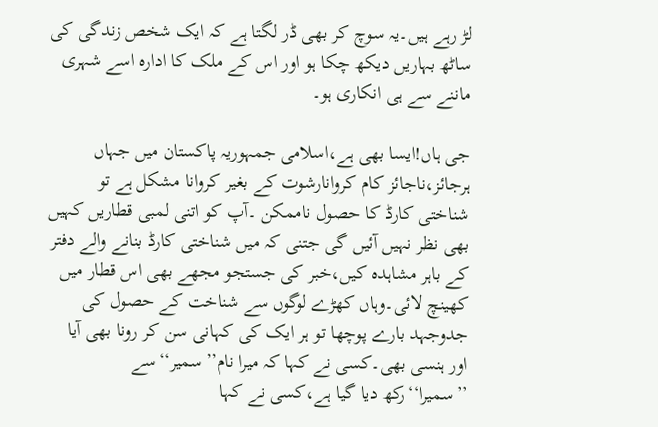لڑ رہے ہیں۔یہ سوچ کر بھی ڈر لگتا ہے کہ ایک شخص زندگی کی ساٹھ بہاریں دیکھ چکا ہو اور اس کے ملک کا ادارہ اسے شہری ماننے سے ہی انکاری ہو۔

جی ہاں!ایسا بھی ہے،اسلامی جمہوریہ پاکستان میں جہاں ہرجائز،ناجائز کام کروانارشوت کے بغیر کروانا مشکل ہے تو شناختی کارڈ کا حصول ناممکن ۔آپ کو اتنی لمبی قطاریں کہیں بھی نظر نہیں آئیں گی جتنی کہ میں شناختی کارڈ بنانے والے دفتر کے باہر مشاہدہ کیں،خبر کی جستجو مجھے بھی اس قطار میں کھینچ لائی۔وہاں کھڑے لوگوں سے شناخت کے حصول کی جدوجہد بارے پوچھا تو ہر ایک کی کہانی سن کر رونا بھی آیا اور ہنسی بھی۔کسی نے کہا کہ میرا نام’’سمیر‘‘سے ’’سمیرا‘‘رکھ دیا گیا ہے،کسی نے کہا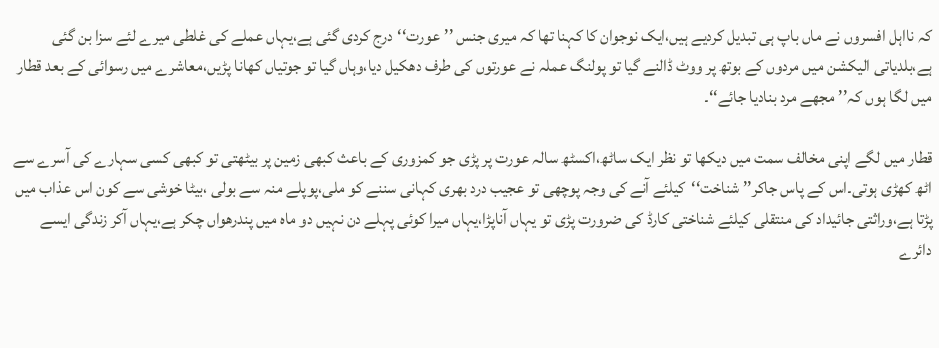کہ نااہل افسروں نے ماں باپ ہی تبدیل کردیے ہیں،ایک نوجوان کا کہنا تھا کہ میری جنس ’’عورت‘‘درج کردی گئی ہے،یہاں عملے کی غلطی میرے لئے سزا بن گئی ہے،بلدیاتی الیکشن میں مردوں کے بوتھ پر ووٹ ڈالنے گیا تو پولنگ عملہ نے عورتوں کی طرف دھکیل دیا،وہاں گیا تو جوتیاں کھانا پڑیں،معاشرے میں رسوائی کے بعد قطار میں لگا ہوں کہ’’مجھے مرد بنادیا جائے‘‘۔

قطار میں لگے اپنی مخالف سمت میں دیکھا تو نظر ایک ساٹھ،اکسٹھ سالہ عورت پر پڑی جو کمزوری کے باعث کبھی زمین پر بیٹھتی تو کبھی کسی سہارے کی آسرے سے اٹھ کھڑی ہوتی۔اس کے پاس جاکر’’ شناخت‘‘کیلئے آنے کی وجہ پوچھی تو عجیب درد بھری کہانی سننے کو ملی،پوپلے منہ سے بولی ،بیٹا خوشی سے کون اس عذاب میں پڑتا ہے،وراثتی جائیداد کی منتقلی کیلئے شناختی کارڈ کی ضرورت پڑی تو یہاں آناپڑا،یہاں میرا کوئی پہلے دن نہیں دو ماہ میں پندرھواں چکر ہے،یہاں آکر زندگی ایسے دائرے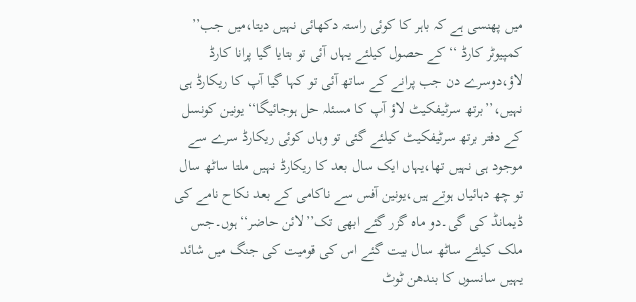میں پھنسی ہے کہ باہر کا کوئی راستہ دکھائی نہیں دیتا،میں جب’’ کمپیوٹر کارڈ ‘‘کے حصول کیلئے یہاں آئی تو بتایا گیا پرانا کارڈ لاؤ،دوسرے دن جب پرانے کے ساتھ آئی تو کہا گیا آپ کا ریکارڈ ہی نہیں،’’برتھ سرٹیفکیٹ لاؤ آپ کا مسئلہ حل ہوجائیگا‘‘یونین کونسل کے دفتر برتھ سرٹیفکیٹ کیلئے گئی تو وہاں کوئی ریکارڈ سرے سے موجود ہی نہیں تھا،یہاں ایک سال بعد کا ریکارڈ نہیں ملتا ساٹھ سال تو چھ دہائیاں ہوتے ہیں،یونین آفس سے ناکامی کے بعد نکاح نامے کی ڈیمانڈ کی گی۔دو ماہ گزر گئے ابھی تک’’لائن حاضر‘‘ہوں۔جس ملک کیلئے ساٹھ سال بیت گئے اس کی قومیت کی جنگ میں شائد یہیں سانسوں کا بندھن ٹوٹ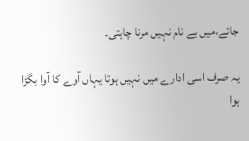جائے،میں بے نام نہیں مرنا چاہتی۔

یہ صرف اسی ادارے میں نہیں ہوتا یہاں آوے کا آوا بگڑا ہوا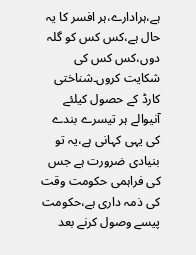ہے،ہرادارے،ہر افسر کا یہ حال ہے،کس کس کو گلہ دوں،کس کس کی شکایت کروں۔شناختی کارڈ کے حصول کیلئے آنیوالے ہر تیسرے بندے کی یہی کہانی ہے،یہ تو بنیادی ضرورت ہے جس کی فراہمی حکومت وقت کی ذمہ داری ہے،حکومت پیسے وصول کرنے بعد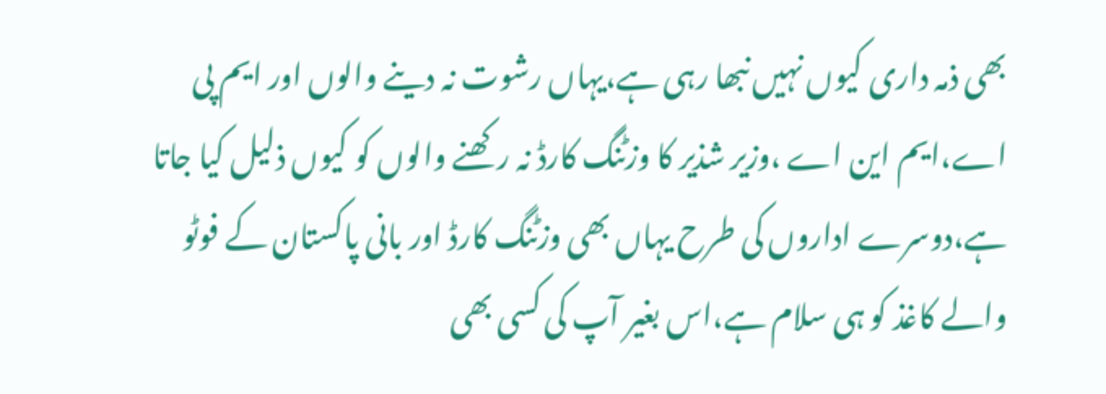بھی ذمہ داری کیوں نہیں نبھا رہی ہے،یہاں رشوت نہ دینے والوں اور ایم پی اے،ایم این اے ،وزیر شذیر کا وزٹنگ کارڈ نہ رکھنے والوں کو کیوں ذلیل کیا جاتا ہے،دوسرے اداروں کی طرح یہاں بھی وزٹنگ کارڈ اور بانی پاکستان کے فوٹو والے کاغذ کو ہی سلام ہے،اس بغیر آپ کی کسی بھی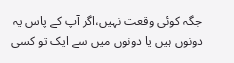جگہ کوئی وقعت نہیں،اگر آپ کے پاس یہ دونوں ہیں یا دونوں میں سے ایک تو کسی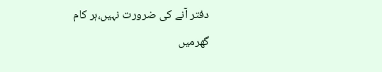دفتر آنے کی ضرورت نہیں،ہر کام گھرمیں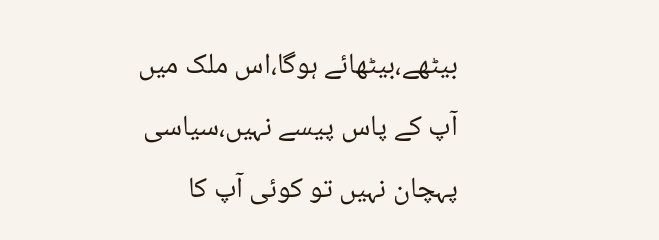بیٹھے،بیٹھائے ہوگا،اس ملک میں آپ کے پاس پیسے نہیں،سیاسی پہچان نہیں تو کوئی آپ کا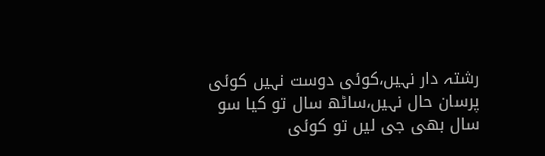رشتہ دار نہیں،کوئی دوست نہیں کوئی پرسان حال نہیں،ساٹھ سال تو کیا سو سال بھی جی لیں تو کوئی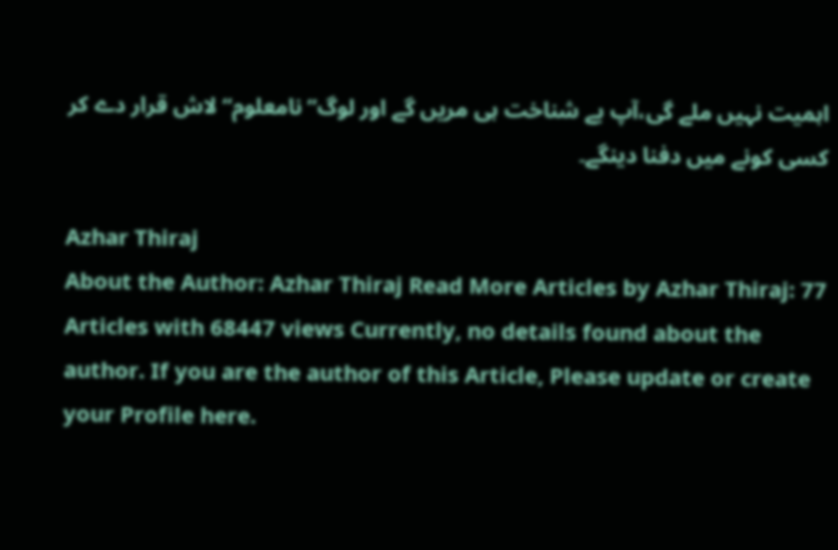اہمیت نہیں ملے گی،آپ بے شناخت ہی مریں گے اور لوگ’’نامعلوم‘‘لاش قرار دے کر کسی کونے میں دفنا دینگے۔

Azhar Thiraj
About the Author: Azhar Thiraj Read More Articles by Azhar Thiraj: 77 Articles with 68447 views Currently, no details found about the author. If you are the author of this Article, Please update or create your Profile here.